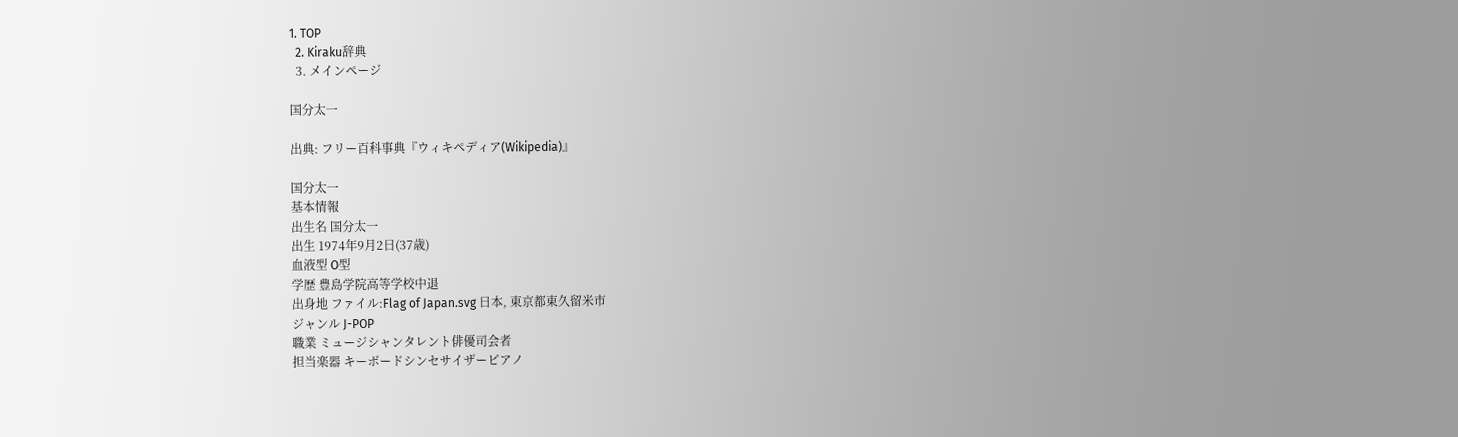1. TOP
  2. Kiraku辞典
  3. メインページ

国分太一

出典: フリー百科事典『ウィキペディア(Wikipedia)』

国分太一
基本情報
出生名 国分太一
出生 1974年9月2日(37歳)
血液型 O型
学歴 豊島学院高等学校中退
出身地 ファイル:Flag of Japan.svg 日本, 東京都東久留米市
ジャンル J-POP
職業 ミュージシャンタレント俳優司会者
担当楽器 キーボードシンセサイザーピアノ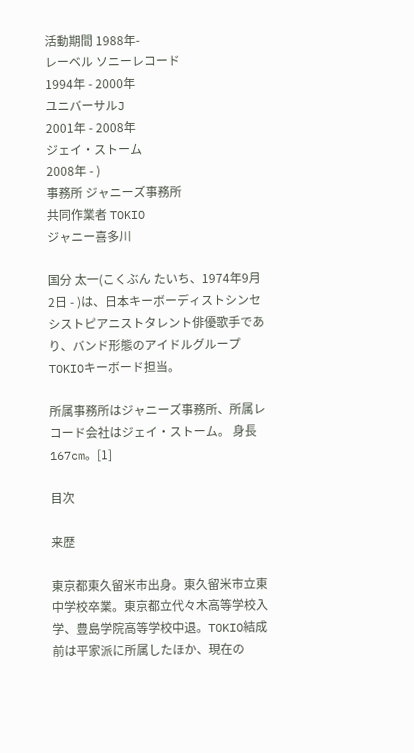活動期間 1988年-
レーベル ソニーレコード
1994年 - 2000年
ユニバーサルJ
2001年 - 2008年
ジェイ・ストーム
2008年 - )
事務所 ジャニーズ事務所
共同作業者 TOKIO
ジャニー喜多川

国分 太一(こくぶん たいち、1974年9月2日 - )は、日本キーボーディストシンセシストピアニストタレント俳優歌手であり、バンド形態のアイドルグループTOKIOキーボード担当。

所属事務所はジャニーズ事務所、所属レコード会社はジェイ・ストーム。 身長167cm。[1]

目次

来歴

東京都東久留米市出身。東久留米市立東中学校卒業。東京都立代々木高等学校入学、豊島学院高等学校中退。TOKIO結成前は平家派に所属したほか、現在の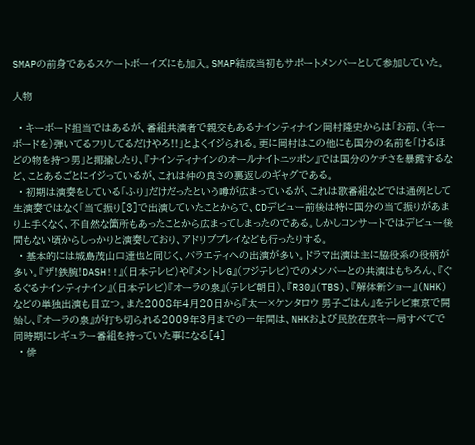SMAPの前身であるスケートボーイズにも加入。SMAP結成当初もサポートメンバーとして参加していた。

人物

  • キーボード担当ではあるが、番組共演者で親交もあるナインティナイン岡村隆史からは「お前、(キーボードを)弾いてるフリしてるだけやろ!!」とよくイジられる。更に岡村はこの他にも国分の名前を「けるほどの物を持つ男」と揶揄したり、『ナインティナインのオールナイトニッポン』では国分のケチさを暴露するなど、ことあるごとにイジっているが、これは仲の良さの裏返しのギャグである。
  • 初期は演奏をしている「ふり」だけだったという噂が広まっているが、これは歌番組などでは通例として生演奏ではなく「当て振り[3]で出演していたことからで、CDデビュー前後は特に国分の当て振りがあまり上手くなく、不自然な箇所もあったことから広まってしまったのである。しかしコンサートではデビュー後間もない頃からしっかりと演奏しており、アドリブプレイなども行ったりする。
  • 基本的には城島茂山口達也と同じく、バラエティへの出演が多い。ドラマ出演は主に脇役系の役柄が多い。『ザ!鉄腕!DASH!!』(日本テレビ)や『メントレG』(フジテレビ)でのメンバーとの共演はもちろん、『ぐるぐるナインティナイン』(日本テレビ)『オーラの泉』(テレビ朝日)、『R30』(TBS)、『解体新ショー』(NHK)などの単独出演も目立つ。また2008年4月20日から『太一×ケンタロウ 男子ごはん』をテレビ東京で開始し、『オーラの泉』が打ち切られる2009年3月までの一年間は、NHKおよび民放在京キー局すべてで同時期にレギュラー番組を持っていた事になる[4]
  • 俳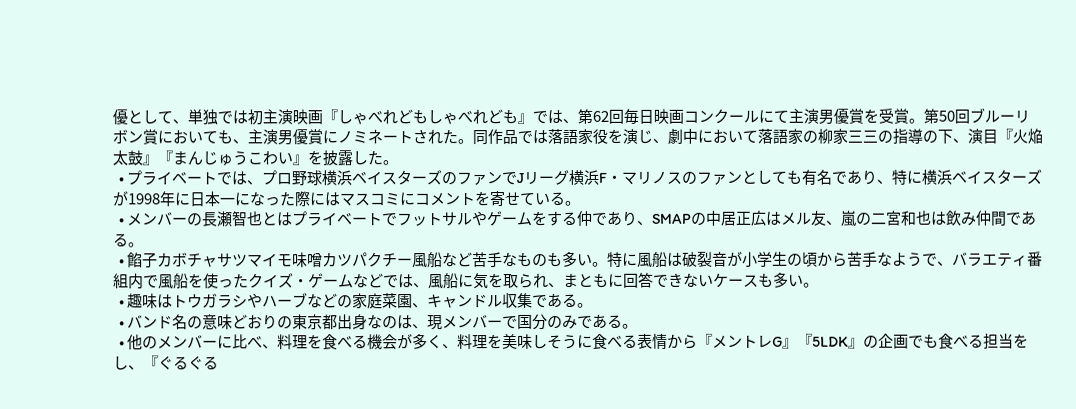優として、単独では初主演映画『しゃべれどもしゃべれども』では、第62回毎日映画コンクールにて主演男優賞を受賞。第50回ブルーリボン賞においても、主演男優賞にノミネートされた。同作品では落語家役を演じ、劇中において落語家の柳家三三の指導の下、演目『火焔太鼓』『まんじゅうこわい』を披露した。
  • プライベートでは、プロ野球横浜ベイスターズのファンでJリーグ横浜F・マリノスのファンとしても有名であり、特に横浜ベイスターズが1998年に日本一になった際にはマスコミにコメントを寄せている。
  • メンバーの長瀬智也とはプライベートでフットサルやゲームをする仲であり、SMAPの中居正広はメル友、嵐の二宮和也は飲み仲間である。
  • 餡子カボチャサツマイモ味噌カツパクチー風船など苦手なものも多い。特に風船は破裂音が小学生の頃から苦手なようで、バラエティ番組内で風船を使ったクイズ・ゲームなどでは、風船に気を取られ、まともに回答できないケースも多い。
  • 趣味はトウガラシやハーブなどの家庭菜園、キャンドル収集である。
  • バンド名の意味どおりの東京都出身なのは、現メンバーで国分のみである。
  • 他のメンバーに比べ、料理を食べる機会が多く、料理を美味しそうに食べる表情から『メントレG』『5LDK』の企画でも食べる担当をし、『ぐるぐる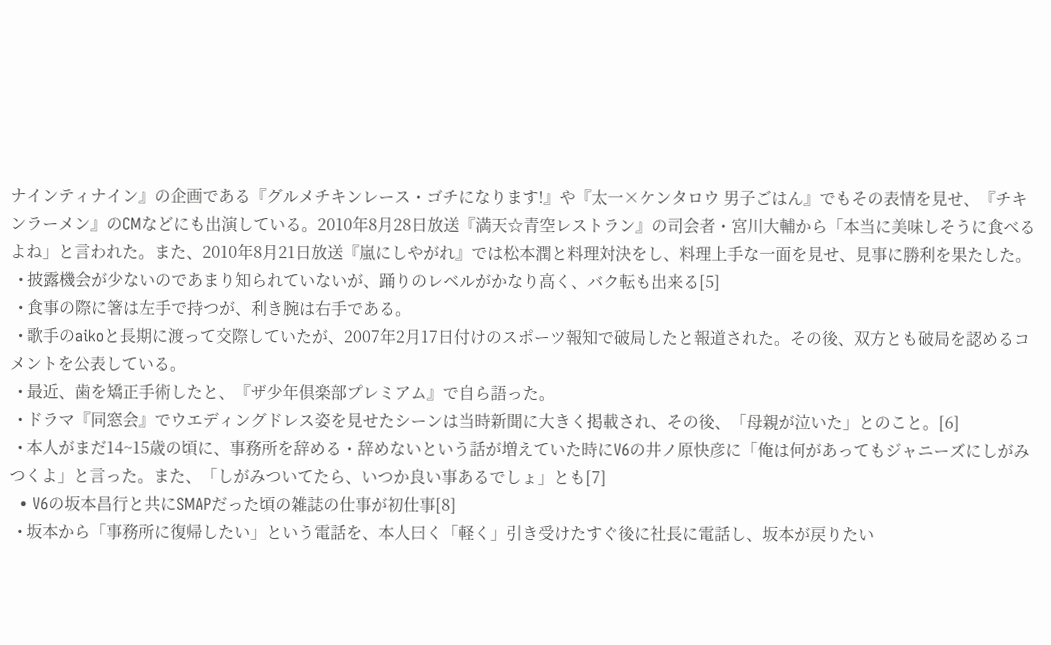ナインティナイン』の企画である『グルメチキンレース・ゴチになります!』や『太一×ケンタロウ 男子ごはん』でもその表情を見せ、『チキンラーメン』のCMなどにも出演している。2010年8月28日放送『満天☆青空レストラン』の司会者・宮川大輔から「本当に美味しそうに食べるよね」と言われた。また、2010年8月21日放送『嵐にしやがれ』では松本潤と料理対決をし、料理上手な一面を見せ、見事に勝利を果たした。
  • 披露機会が少ないのであまり知られていないが、踊りのレベルがかなり高く、バク転も出来る[5]
  • 食事の際に箸は左手で持つが、利き腕は右手である。
  • 歌手のaikoと長期に渡って交際していたが、2007年2月17日付けのスポーツ報知で破局したと報道された。その後、双方とも破局を認めるコメントを公表している。
  • 最近、歯を矯正手術したと、『ザ少年倶楽部プレミアム』で自ら語った。
  • ドラマ『同窓会』でウエディングドレス姿を見せたシーンは当時新聞に大きく掲載され、その後、「母親が泣いた」とのこと。[6]
  • 本人がまだ14~15歳の頃に、事務所を辞める・辞めないという話が増えていた時にV6の井ノ原快彦に「俺は何があってもジャニーズにしがみつくよ」と言った。また、「しがみついてたら、いつか良い事あるでしょ」とも[7]
  • V6の坂本昌行と共にSMAPだった頃の雑誌の仕事が初仕事[8]
  • 坂本から「事務所に復帰したい」という電話を、本人曰く「軽く」引き受けたすぐ後に社長に電話し、坂本が戻りたい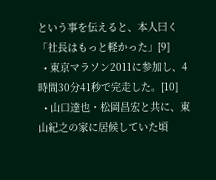という事を伝えると、本人曰く「社長はもっと軽かった」[9]
  • 東京マラソン2011に参加し、4時間30分41秒で完走した。[10]
  • 山口達也・松岡昌宏と共に、東山紀之の家に居候していた頃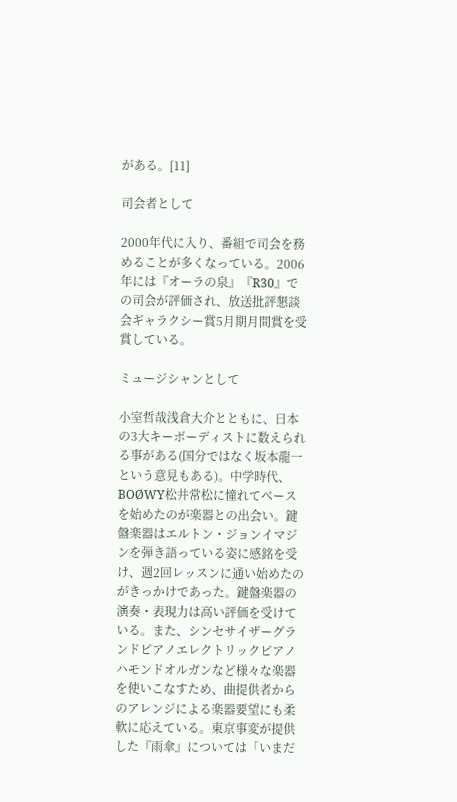がある。[11]

司会者として

2000年代に入り、番組で司会を務めることが多くなっている。2006年には『オーラの泉』『R30』での司会が評価され、放送批評懇談会ギャラクシー賞5月期月間賞を受賞している。

ミュージシャンとして

小室哲哉浅倉大介とともに、日本の3大キーボーディストに数えられる事がある(国分ではなく坂本龍一という意見もある)。中学時代、BOØWY松井常松に憧れてベースを始めたのが楽器との出会い。鍵盤楽器はエルトン・ジョンイマジンを弾き語っている姿に感銘を受け、週2回レッスンに通い始めたのがきっかけであった。鍵盤楽器の演奏・表現力は高い評価を受けている。また、シンセサイザーグランドピアノエレクトリックピアノハモンドオルガンなど様々な楽器を使いこなすため、曲提供者からのアレンジによる楽器要望にも柔軟に応えている。東京事変が提供した『雨傘』については「いまだ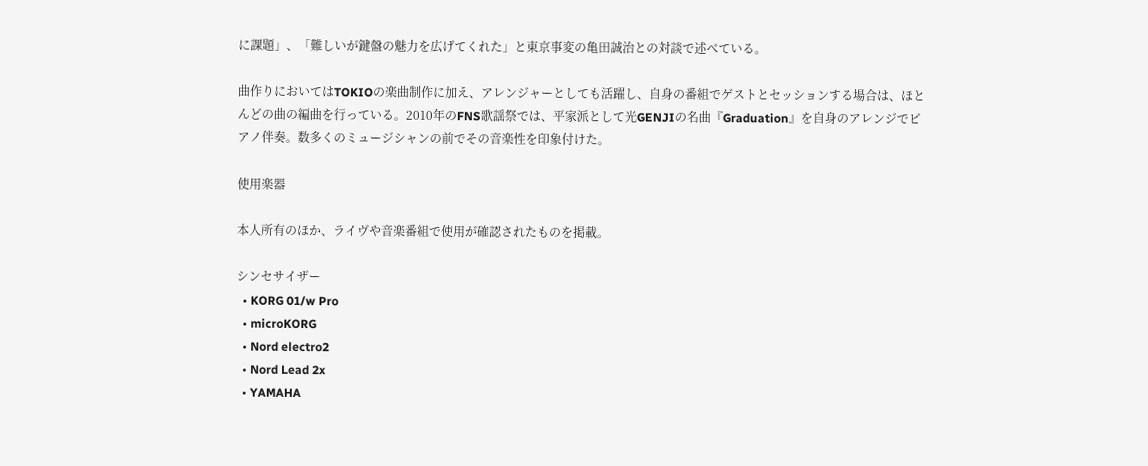に課題」、「難しいが鍵盤の魅力を広げてくれた」と東京事変の亀田誠治との対談で述べている。

曲作りにおいてはTOKIOの楽曲制作に加え、アレンジャーとしても活躍し、自身の番組でゲストとセッションする場合は、ほとんどの曲の編曲を行っている。2010年のFNS歌謡祭では、平家派として光GENJIの名曲『Graduation』を自身のアレンジでピアノ伴奏。数多くのミュージシャンの前でその音楽性を印象付けた。

使用楽器

本人所有のほか、ライヴや音楽番組で使用が確認されたものを掲載。

シンセサイザー
  • KORG 01/w Pro
  • microKORG
  • Nord electro2
  • Nord Lead 2x
  • YAMAHA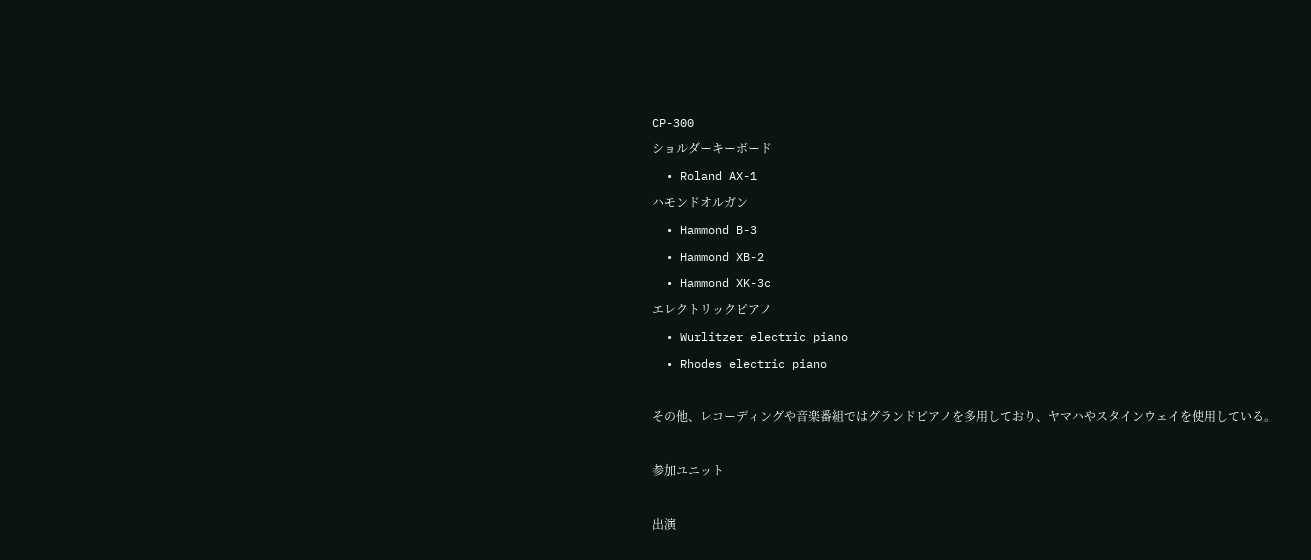CP-300
ショルダーキーボード
  • Roland AX-1
ハモンドオルガン
  • Hammond B-3
  • Hammond XB-2
  • Hammond XK-3c
エレクトリックピアノ
  • Wurlitzer electric piano
  • Rhodes electric piano

その他、レコーディングや音楽番組ではグランドピアノを多用しており、ヤマハやスタインウェイを使用している。

参加ユニット

出演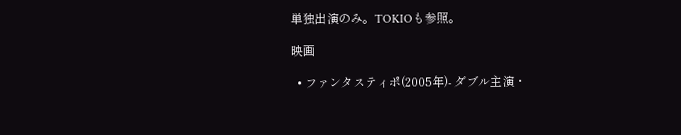単独出演のみ。TOKIOも参照。

映画

  • ファンタスティポ(2005年)- ダブル主演・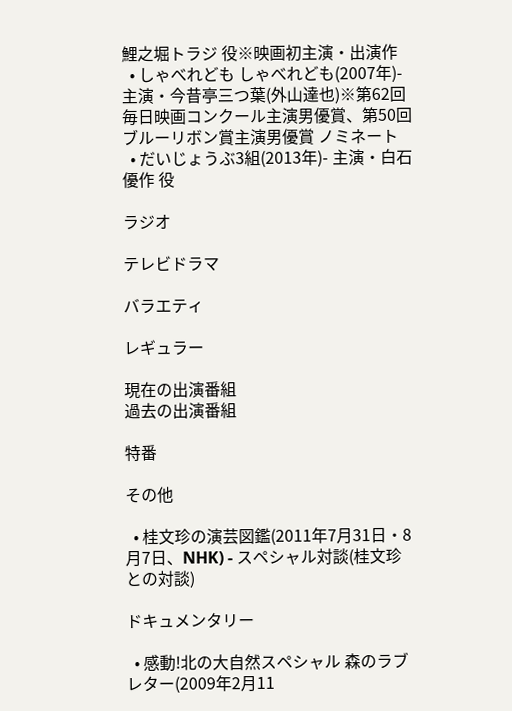鯉之堀トラジ 役※映画初主演・出演作
  • しゃべれども しゃべれども(2007年)- 主演・今昔亭三つ葉(外山達也)※第62回毎日映画コンクール主演男優賞、第50回ブルーリボン賞主演男優賞 ノミネート
  • だいじょうぶ3組(2013年)- 主演・白石優作 役

ラジオ

テレビドラマ

バラエティ

レギュラー

現在の出演番組
過去の出演番組

特番

その他

  • 桂文珍の演芸図鑑(2011年7月31日・8月7日、NHK) - スペシャル対談(桂文珍との対談)

ドキュメンタリー

  • 感動!北の大自然スペシャル 森のラブレター(2009年2月11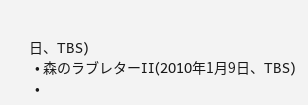日、TBS)
  • 森のラブレターII(2010年1月9日、TBS)
  •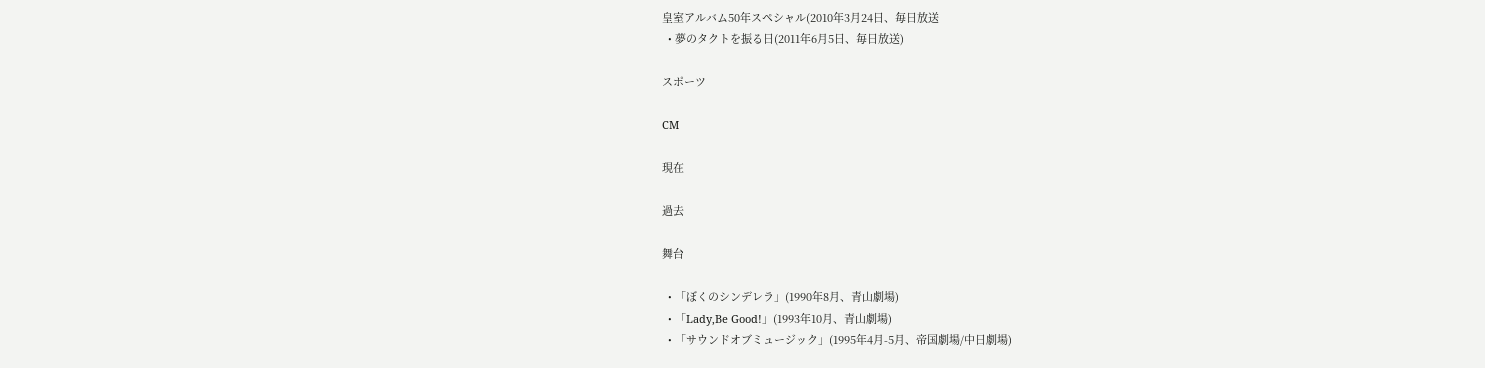皇室アルバム50年スペシャル(2010年3月24日、毎日放送
  • 夢のタクトを振る日(2011年6月5日、毎日放送)

スポーツ

CM

現在

過去

舞台

  • 「ぼくのシンデレラ」(1990年8月、青山劇場)
  • 「Lady,Be Good!」(1993年10月、青山劇場)
  • 「サウンドオブミュージック」(1995年4月-5月、帝国劇場/中日劇場)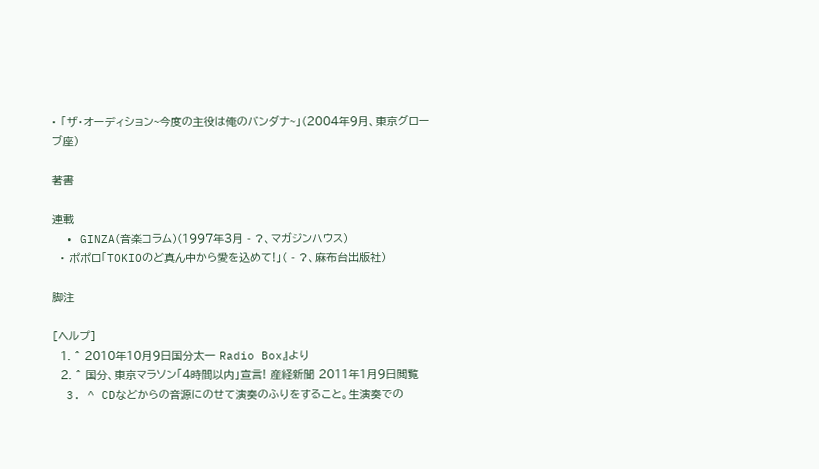• 「ザ・オーディション~今度の主役は俺のバンダナ~」(2004年9月、東京グローブ座)

著書

連載
  • GINZA(音楽コラム)(1997年3月 - ?、マガジンハウス)
  • ポポロ「TOKIOのど真ん中から愛を込めて!」( - ?、麻布台出版社)

脚注

[ヘルプ]
  1. ^ 2010年10月9日国分太一 Radio Box』より
  2. ^ 国分、東京マラソン「4時間以内」宣言! 産経新聞 2011年1月9日閲覧
  3. ^ CDなどからの音源にのせて演奏のふりをすること。生演奏での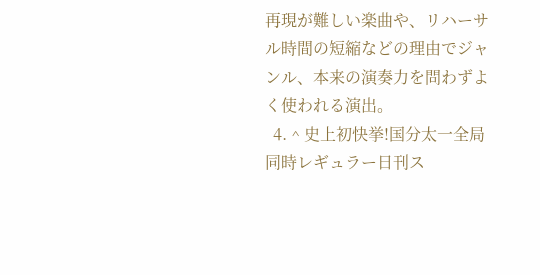再現が難しい楽曲や、リハーサル時間の短縮などの理由でジャンル、本来の演奏力を問わずよく使われる演出。
  4. ^ 史上初快挙!国分太一全局同時レギュラー日刊ス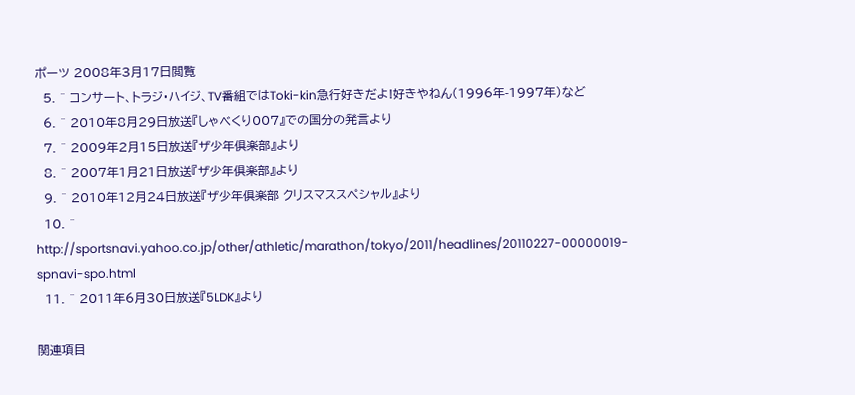ポーツ 2008年3月17日閲覧
  5. ^ コンサート、トラジ・ハイジ、TV番組ではToki-kin急行好きだよ!好きやねん(1996年-1997年)など
  6. ^ 2010年8月29日放送『しゃべくり007』での国分の発言より
  7. ^ 2009年2月15日放送『ザ少年倶楽部』より
  8. ^ 2007年1月21日放送『ザ少年倶楽部』より
  9. ^ 2010年12月24日放送『ザ少年倶楽部 クリスマススペシャル』より
  10. ^ http://sportsnavi.yahoo.co.jp/other/athletic/marathon/tokyo/2011/headlines/20110227-00000019-spnavi-spo.html
  11. ^ 2011年6月30日放送『5LDK』より

関連項目